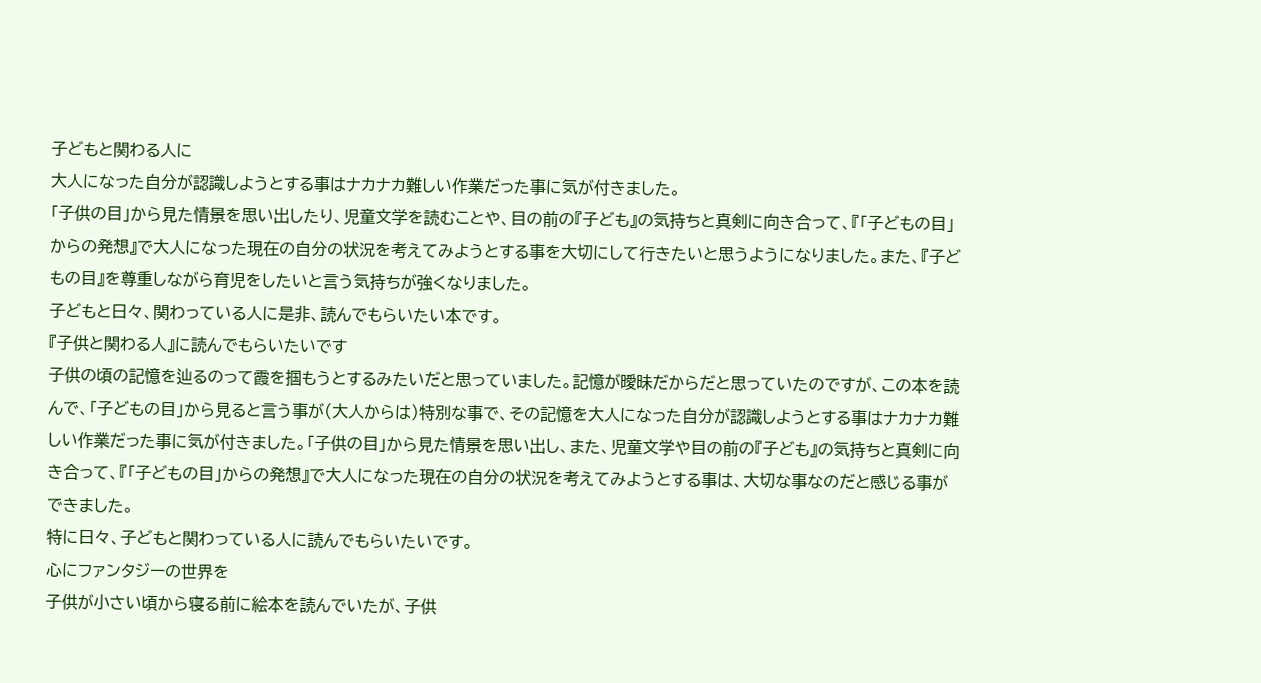子どもと関わる人に
大人になった自分が認識しようとする事はナカナカ難しい作業だった事に気が付きました。
「子供の目」から見た情景を思い出したり、児童文学を読むことや、目の前の『子ども』の気持ちと真剣に向き合って、『「子どもの目」からの発想』で大人になった現在の自分の状況を考えてみようとする事を大切にして行きたいと思うようになりました。また、『子どもの目』を尊重しながら育児をしたいと言う気持ちが強くなりました。
子どもと日々、関わっている人に是非、読んでもらいたい本です。
『子供と関わる人』に読んでもらいたいです
子供の頃の記憶を辿るのって霞を掴もうとするみたいだと思っていました。記憶が曖昧だからだと思っていたのですが、この本を読んで、「子どもの目」から見ると言う事が(大人からは)特別な事で、その記憶を大人になった自分が認識しようとする事はナカナカ難しい作業だった事に気が付きました。「子供の目」から見た情景を思い出し、また、児童文学や目の前の『子ども』の気持ちと真剣に向き合って、『「子どもの目」からの発想』で大人になった現在の自分の状況を考えてみようとする事は、大切な事なのだと感じる事ができました。
特に日々、子どもと関わっている人に読んでもらいたいです。
心にファンタジーの世界を
子供が小さい頃から寝る前に絵本を読んでいたが、子供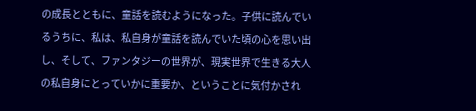の成長とともに、童話を読むようになった。子供に読んでいるうちに、私は、私自身が童話を読んでいた頃の心を思い出し、そして、ファンタジーの世界が、現実世界で生きる大人の私自身にとっていかに重要か、ということに気付かされ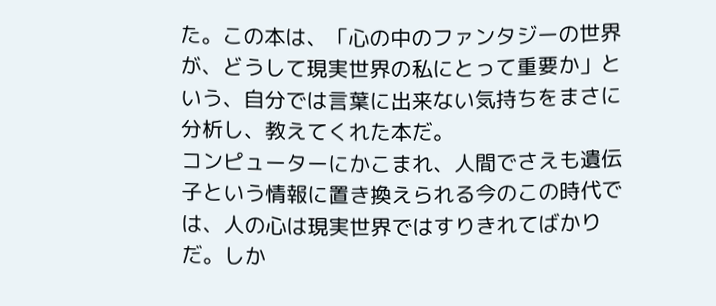た。この本は、「心の中のファンタジーの世界が、どうして現実世界の私にとって重要か」という、自分では言葉に出来ない気持ちをまさに分析し、教えてくれた本だ。
コンピューターにかこまれ、人間でさえも遺伝子という情報に置き換えられる今のこの時代では、人の心は現実世界ではすりきれてばかりだ。しか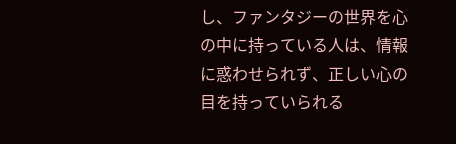し、ファンタジーの世界を心の中に持っている人は、情報に惑わせられず、正しい心の目を持っていられる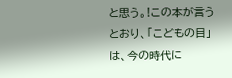と思う。!この本が言うとおり、「こどもの目」は、今の時代に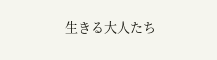生きる大人たち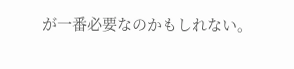が一番必要なのかもしれない。